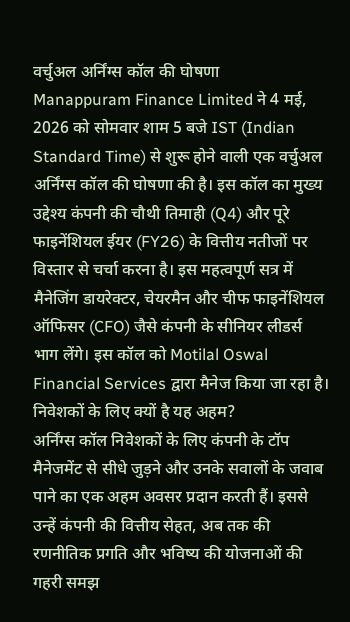वर्चुअल अर्निंग्स कॉल की घोषणा
Manappuram Finance Limited ने 4 मई, 2026 को सोमवार शाम 5 बजे IST (Indian Standard Time) से शुरू होने वाली एक वर्चुअल अर्निंग्स कॉल की घोषणा की है। इस कॉल का मुख्य उद्देश्य कंपनी की चौथी तिमाही (Q4) और पूरे फाइनेंशियल ईयर (FY26) के वित्तीय नतीजों पर विस्तार से चर्चा करना है। इस महत्वपूर्ण सत्र में मैनेजिंग डायरेक्टर, चेयरमैन और चीफ फाइनेंशियल ऑफिसर (CFO) जैसे कंपनी के सीनियर लीडर्स भाग लेंगे। इस कॉल को Motilal Oswal Financial Services द्वारा मैनेज किया जा रहा है।
निवेशकों के लिए क्यों है यह अहम?
अर्निंग्स कॉल निवेशकों के लिए कंपनी के टॉप मैनेजमेंट से सीधे जुड़ने और उनके सवालों के जवाब पाने का एक अहम अवसर प्रदान करती हैं। इससे उन्हें कंपनी की वित्तीय सेहत, अब तक की रणनीतिक प्रगति और भविष्य की योजनाओं की गहरी समझ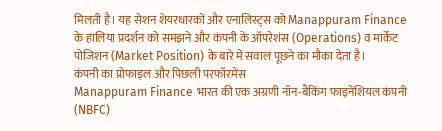मिलती है। यह सेशन शेयरधारकों और एनालिस्ट्स को Manappuram Finance के हालिया प्रदर्शन को समझने और कंपनी के ऑपरेशंस (Operations) व मार्केट पोजिशन (Market Position) के बारे में सवाल पूछने का मौका देता है।
कंपनी का प्रोफाइल और पिछली परफॉरमेंस
Manappuram Finance भारत की एक अग्रणी नॉन-बैंकिंग फाइनेंशियल कंपनी (NBFC)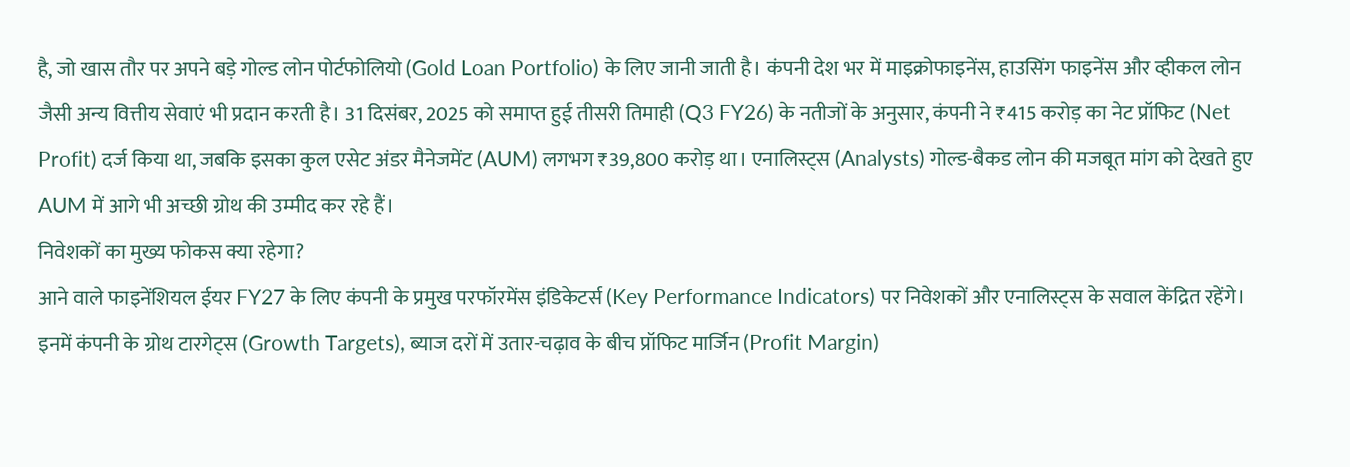है, जो खास तौर पर अपने बड़े गोल्ड लोन पोर्टफोलियो (Gold Loan Portfolio) के लिए जानी जाती है। कंपनी देश भर में माइक्रोफाइनेंस, हाउसिंग फाइनेंस और व्हीकल लोन जैसी अन्य वित्तीय सेवाएं भी प्रदान करती है। 31 दिसंबर, 2025 को समाप्त हुई तीसरी तिमाही (Q3 FY26) के नतीजों के अनुसार, कंपनी ने ₹415 करोड़ का नेट प्रॉफिट (Net Profit) दर्ज किया था, जबकि इसका कुल एसेट अंडर मैनेजमेंट (AUM) लगभग ₹39,800 करोड़ था। एनालिस्ट्स (Analysts) गोल्ड-बैकड लोन की मजबूत मांग को देखते हुए AUM में आगे भी अच्छी ग्रोथ की उम्मीद कर रहे हैं।
निवेशकों का मुख्य फोकस क्या रहेगा?
आने वाले फाइनेंशियल ईयर FY27 के लिए कंपनी के प्रमुख परफॉरमेंस इंडिकेटर्स (Key Performance Indicators) पर निवेशकों और एनालिस्ट्स के सवाल केंद्रित रहेंगे। इनमें कंपनी के ग्रोथ टारगेट्स (Growth Targets), ब्याज दरों में उतार-चढ़ाव के बीच प्रॉफिट मार्जिन (Profit Margin)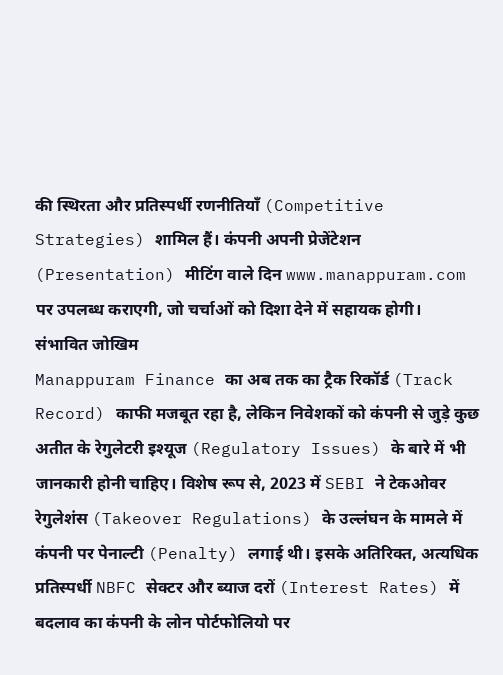की स्थिरता और प्रतिस्पर्धी रणनीतियाँ (Competitive Strategies) शामिल हैं। कंपनी अपनी प्रेजेंटेशन (Presentation) मीटिंग वाले दिन www.manappuram.com पर उपलब्ध कराएगी, जो चर्चाओं को दिशा देने में सहायक होगी।
संभावित जोखिम
Manappuram Finance का अब तक का ट्रैक रिकॉर्ड (Track Record) काफी मजबूत रहा है, लेकिन निवेशकों को कंपनी से जुड़े कुछ अतीत के रेगुलेटरी इश्यूज (Regulatory Issues) के बारे में भी जानकारी होनी चाहिए। विशेष रूप से, 2023 में SEBI ने टेकओवर रेगुलेशंस (Takeover Regulations) के उल्लंघन के मामले में कंपनी पर पेनाल्टी (Penalty) लगाई थी। इसके अतिरिक्त, अत्यधिक प्रतिस्पर्धी NBFC सेक्टर और ब्याज दरों (Interest Rates) में बदलाव का कंपनी के लोन पोर्टफोलियो पर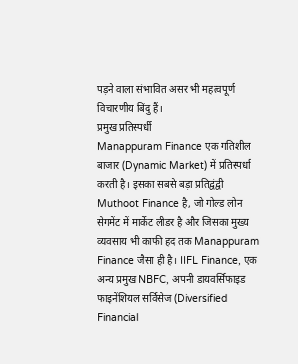पड़ने वाला संभावित असर भी महत्वपूर्ण विचारणीय बिंदु हैं।
प्रमुख प्रतिस्पर्धी
Manappuram Finance एक गतिशील बाजार (Dynamic Market) में प्रतिस्पर्धा करती है। इसका सबसे बड़ा प्रतिद्वंद्वी Muthoot Finance है, जो गोल्ड लोन सेगमेंट में मार्केट लीडर है और जिसका मुख्य व्यवसाय भी काफी हद तक Manappuram Finance जैसा ही है। IIFL Finance, एक अन्य प्रमुख NBFC, अपनी डायवर्सिफाइड फाइनेंशियल सर्विसेज (Diversified Financial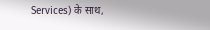Services) के साथ,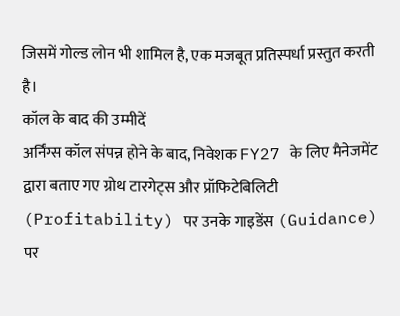जिसमें गोल्ड लोन भी शामिल है, एक मजबूत प्रतिस्पर्धा प्रस्तुत करती है।
कॉल के बाद की उम्मीदें
अर्निंग्स कॉल संपन्न होने के बाद, निवेशक FY27 के लिए मैनेजमेंट द्वारा बताए गए ग्रोथ टारगेट्स और प्रॉफिटेबिलिटी (Profitability) पर उनके गाइडेंस (Guidance) पर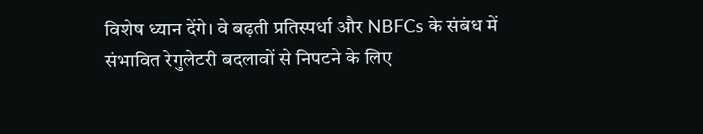विशेष ध्यान देंगे। वे बढ़ती प्रतिस्पर्धा और NBFCs के संबंध में संभावित रेगुलेटरी बदलावों से निपटने के लिए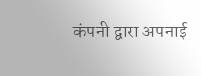कंपनी द्वारा अपनाई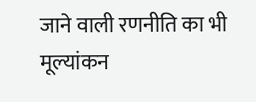जाने वाली रणनीति का भी मूल्यांकन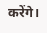करेंगे।